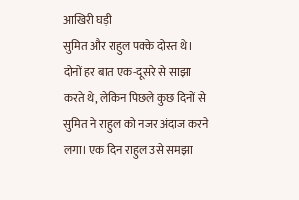आखिरी घड़ी
सुमित और राहुल पक्के दोस्त थे। दोनों हर बात एक-दूसरे से साझा करते थे, लेकिन पिछले कुछ दिनों से सुमित ने राहुल को नजर अंदाज करने लगा। एक दिन राहुल उसे समझा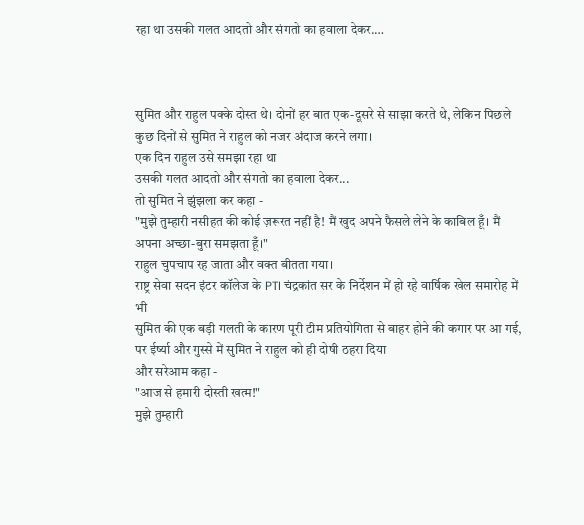रहा था उसकी गलत आदतो और संगतो का हवाला देकर.…



सुमित और राहुल पक्के दोस्त थे। दोनों हर बात एक-दूसरे से साझा करते थे, लेकिन पिछले कुछ दिनों से सुमित ने राहुल को नजर अंदाज करने लगा।
एक दिन राहुल उसे समझा रहा था
उसकी गलत आदतो और संगतो का हवाला देकर...
तो सुमित ने झुंझला कर कहा -
"मुझे तुम्हारी नसीहत की कोई ज़रूरत नहीं है! मैं खुद अपने फैसले लेने के काबिल हूँ। मैं अपना अच्छा-बुरा समझता हूँ।"
राहुल चुपचाप रह जाता और वक्त बीतता गया।
राष्ट्र सेवा सदन इंटर कॉलेज के PTI चंद्रकांत सर के निर्देशन में हो रहे वार्षिक खेल समारोह में भी
सुमित की एक बड़ी गलती के कारण पूरी टीम प्रतियोगिता से बाहर होने की कगार पर आ गई,
पर ईर्ष्या और गुस्से में सुमित ने राहुल को ही दोषी ठहरा दिया
और सरेआम कहा -
"आज से हमारी दोस्ती खत्म!"
मुझे तुम्हारी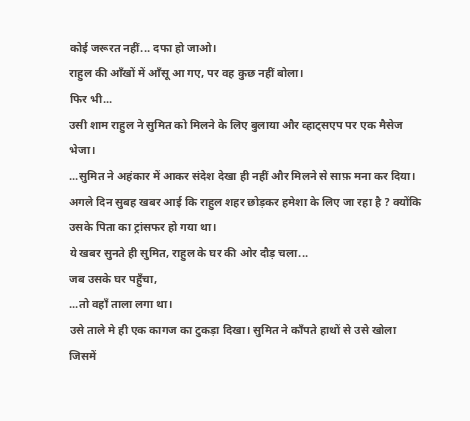कोई जरूरत नहीं... दफा हो जाओ।
राहुल की आँखों में आँसू आ गए, पर वह कुछ नहीं बोला।
फिर भी...
उसी शाम राहुल ने सुमित को मिलने के लिए बुलाया और व्हाट्सएप पर एक मैसेज भेजा।
...सुमित ने अहंकार में आकर संदेश देखा ही नहीं और मिलने से साफ़ मना कर दिया।
अगले दिन सुबह खबर आई कि राहुल शहर छोड़कर हमेशा के लिए जा रहा है ? क्योंकि उसके पिता का ट्रांसफर हो गया था।
ये खबर सुनते ही सुमित, राहुल के घर की ओर दौड़ चला...
जब उसके घर पहुँचा,
...तो वहाँ ताला लगा था।
उसे ताले मे ही एक कागज का टुकड़ा दिखा। सुमित ने काँपते हाथों से उसे खोला
जिसमें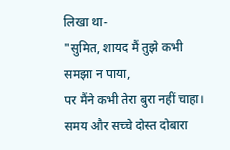लिखा था-
"सुमित, शायद मैं तुझे कभी समझा न पाया,
पर मैंने कभी तेरा बुरा नहीं चाहा। समय और सच्चे दोस्त दोबारा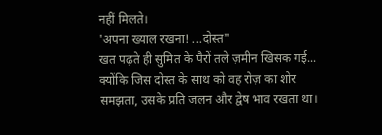नहीं मिलते।
'अपना ख्याल रखना! ...दोस्त"
खत पढ़ते ही सुमित के पैरों तले ज़मीन खिसक गई...
क्योंकि जिस दोस्त के साथ को वह रोज़ का शोर समझता, उसके प्रति जलन और द्वेष भाव रखता था।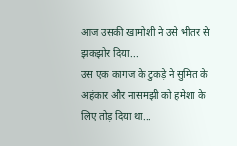आज उसकी खामोशी ने उसे भीतर से झकझोर दिया...
उस एक कागज के टुकड़े ने सुमित के अहंकार और नासमझी को हमेशा के लिए तोड़ दिया था...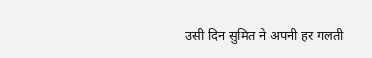उसी दिन सुमित ने अपनी हर गलती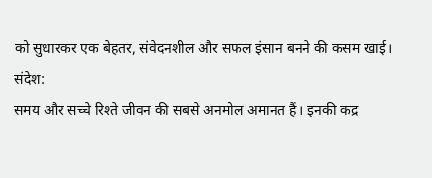को सुधारकर एक बेहतर, संवेदनशील और सफल इंसान बनने की कसम खाई।
संदेश:
समय और सच्चे रिश्ते जीवन की सबसे अनमोल अमानत हैं। इनकी कद्र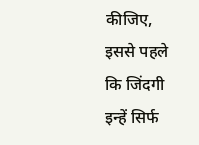कीजिए, इससे पहले कि जिंदगी इन्हें सिर्फ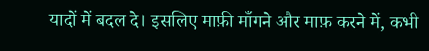यादों में बदल दे। इसलिए माफ़ी माँगने और माफ़ करने में, कभी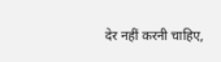देर नहीं करनी चाहिए,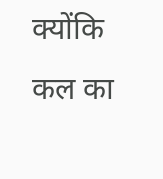क्योंकि कल का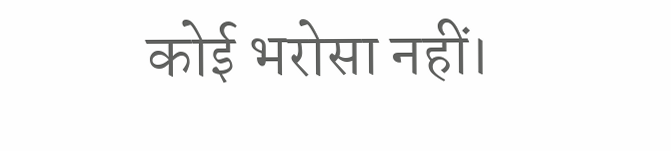कोई भरोसा नहीं।